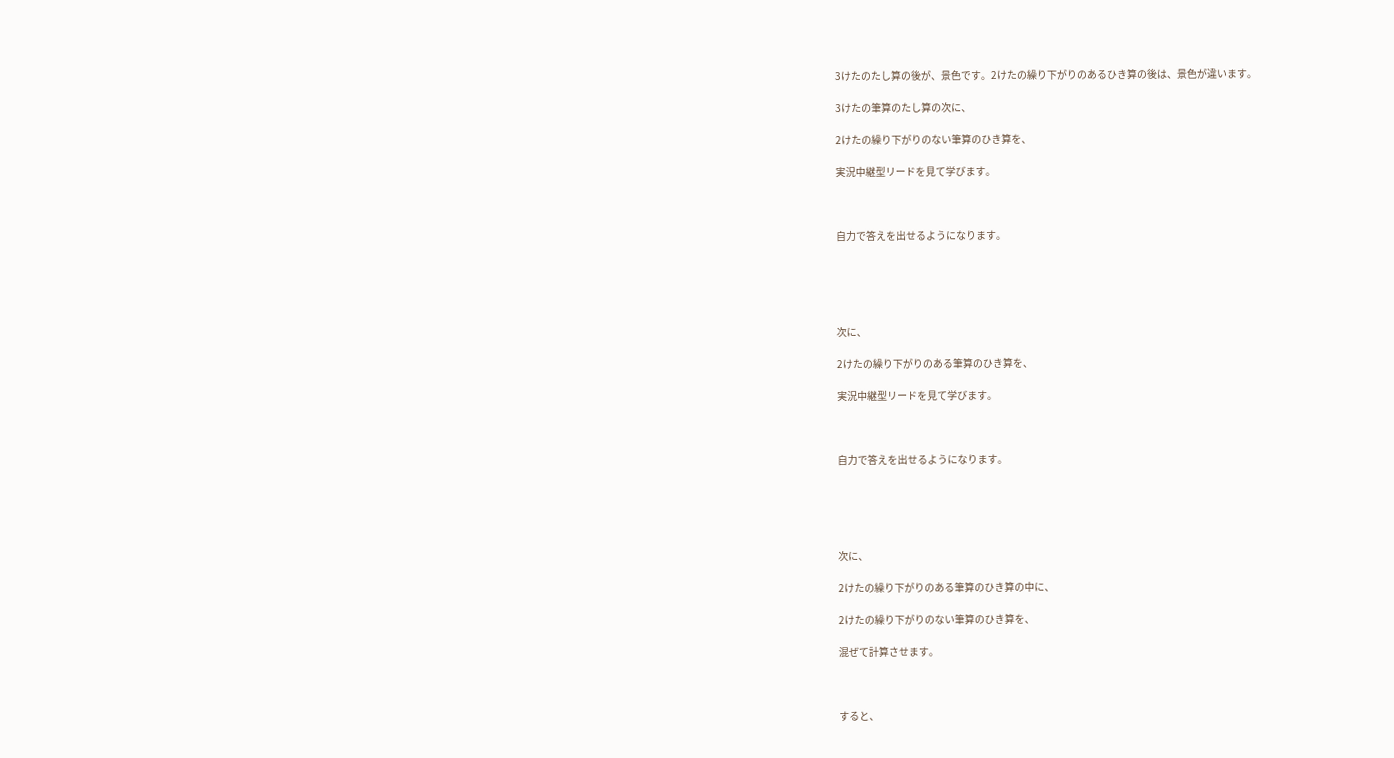3けたのたし算の後が、景色です。2けたの繰り下がりのあるひき算の後は、景色が違います。

3けたの筆算のたし算の次に、

2けたの繰り下がりのない筆算のひき算を、

実況中継型リードを見て学びます。



自力で答えを出せるようになります。





次に、

2けたの繰り下がりのある筆算のひき算を、

実況中継型リードを見て学びます。



自力で答えを出せるようになります。





次に、

2けたの繰り下がりのある筆算のひき算の中に、

2けたの繰り下がりのない筆算のひき算を、

混ぜて計算させます。



すると、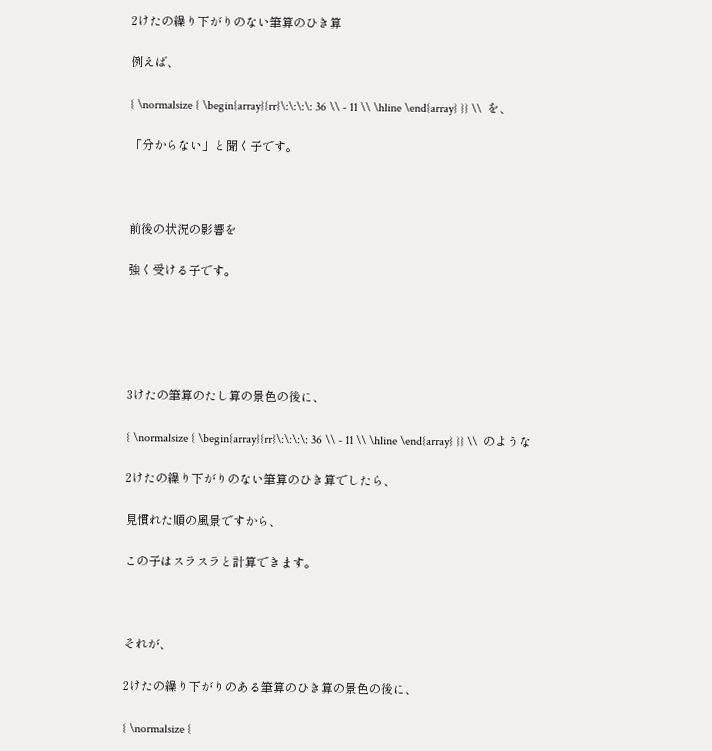2けたの繰り下がりのない筆算のひき算

例えば、

{ \normalsize { \begin{array}{rr}\:\:\:\: 36 \\ - 11 \\ \hline \end{array} }} \\  を、

「分からない」と聞く子です。



前後の状況の影響を

強く受ける子です。





3けたの筆算のたし算の景色の後に、

{ \normalsize { \begin{array}{rr}\:\:\:\: 36 \\ - 11 \\ \hline \end{array} }} \\  のような

2けたの繰り下がりのない筆算のひき算でしたら、

見慣れた順の風景ですから、

この子はスラスラと計算できます。



それが、

2けたの繰り下がりのある筆算のひき算の景色の後に、

{ \normalsize {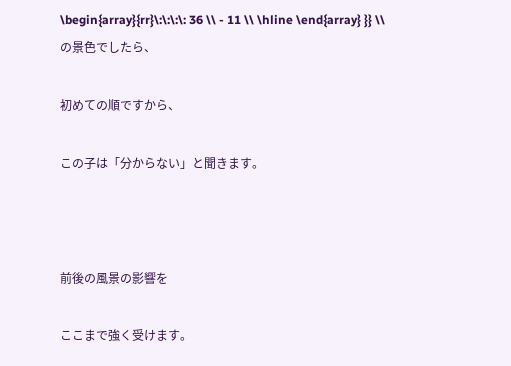\begin{array}{rr}\:\:\:\: 36 \\ - 11 \\ \hline \end{array} }} \\  の景色でしたら、

初めての順ですから、

この子は「分からない」と聞きます。



前後の風景の影響を

ここまで強く受けます。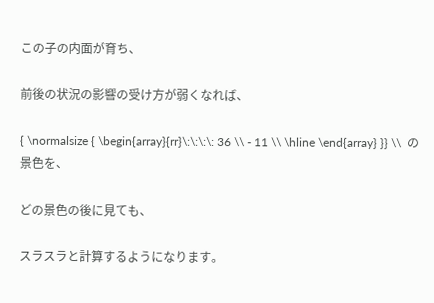この子の内面が育ち、

前後の状況の影響の受け方が弱くなれば、

{ \normalsize { \begin{array}{rr}\:\:\:\: 36 \\ - 11 \\ \hline \end{array} }} \\  の景色を、

どの景色の後に見ても、

スラスラと計算するようになります。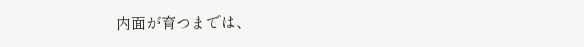内面が育つまでは、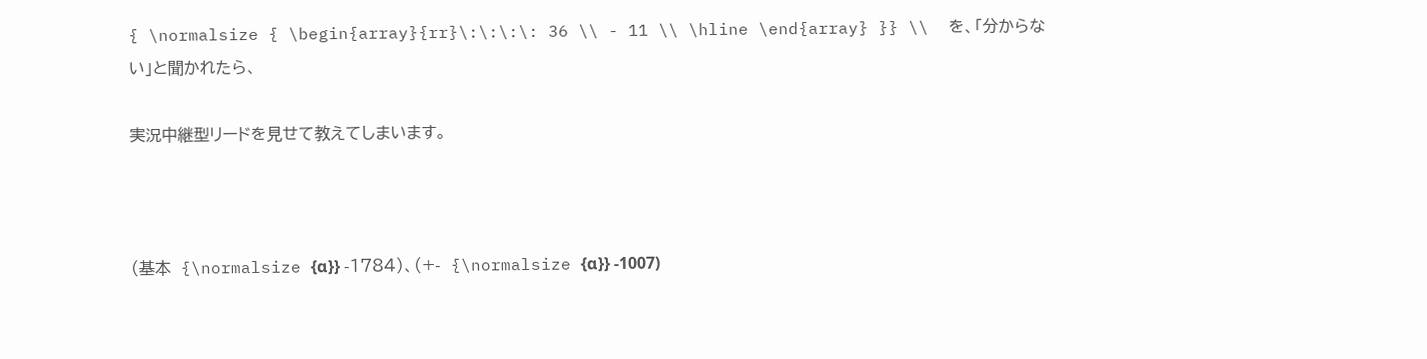{ \normalsize { \begin{array}{rr}\:\:\:\: 36 \\ - 11 \\ \hline \end{array} }} \\  を、「分からない」と聞かれたら、

実況中継型リードを見せて教えてしまいます。



(基本  {\normalsize {α}} -1784)、(+-  {\normalsize {α}} -1007)